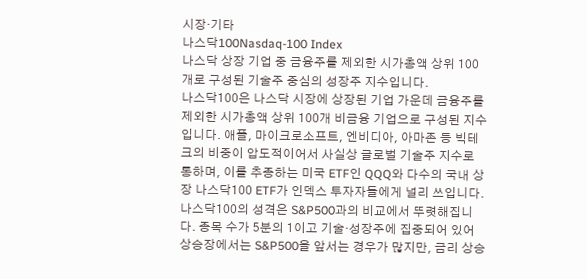시장·기타
나스닥100Nasdaq-100 Index
나스닥 상장 기업 중 금융주를 제외한 시가총액 상위 100개로 구성된 기술주 중심의 성장주 지수입니다.
나스닥100은 나스닥 시장에 상장된 기업 가운데 금융주를 제외한 시가총액 상위 100개 비금융 기업으로 구성된 지수입니다. 애플, 마이크로소프트, 엔비디아, 아마존 등 빅테크의 비중이 압도적이어서 사실상 글로벌 기술주 지수로 통하며, 이를 추종하는 미국 ETF인 QQQ와 다수의 국내 상장 나스닥100 ETF가 인덱스 투자자들에게 널리 쓰입니다.
나스닥100의 성격은 S&P500과의 비교에서 뚜렷해집니다. 종목 수가 5분의 1이고 기술·성장주에 집중되어 있어 상승장에서는 S&P500을 앞서는 경우가 많지만, 금리 상승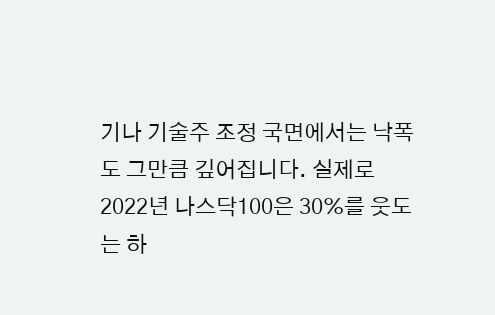기나 기술주 조정 국면에서는 낙폭도 그만큼 깊어집니다. 실제로 2022년 나스닥100은 30%를 웃도는 하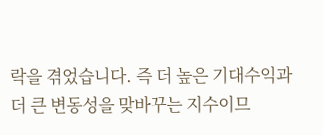락을 겪었습니다. 즉 더 높은 기대수익과 더 큰 변동성을 맞바꾸는 지수이므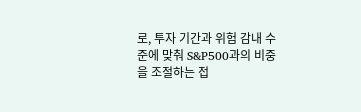로, 투자 기간과 위험 감내 수준에 맞춰 S&P500과의 비중을 조절하는 접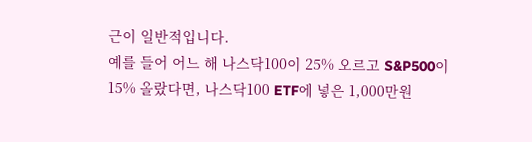근이 일반적입니다.
예를 들어 어느 해 나스닥100이 25% 오르고 S&P500이 15% 올랐다면, 나스닥100 ETF에 넣은 1,000만원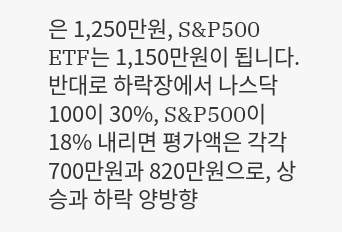은 1,250만원, S&P500 ETF는 1,150만원이 됩니다. 반대로 하락장에서 나스닥100이 30%, S&P500이 18% 내리면 평가액은 각각 700만원과 820만원으로, 상승과 하락 양방향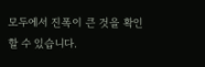모두에서 진폭이 큰 것을 확인할 수 있습니다.